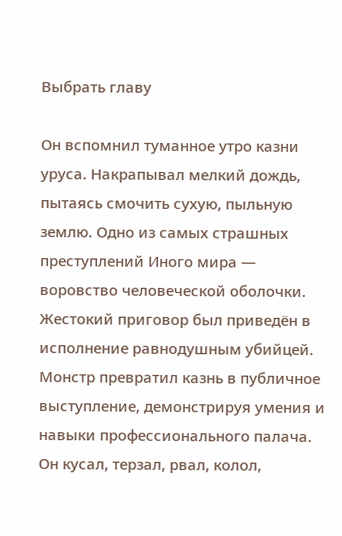Выбрать главу

Он вспомнил туманное утро казни уруса. Накрапывал мелкий дождь, пытаясь смочить сухую, пыльную землю. Одно из самых страшных преступлений Иного мира — воровство человеческой оболочки. Жестокий приговор был приведён в исполнение равнодушным убийцей. Монстр превратил казнь в публичное выступление, демонстрируя умения и навыки профессионального палача. Он кусал, терзал, рвал, колол,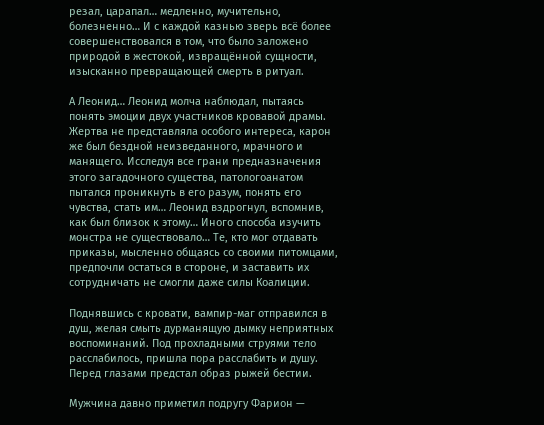резал, царапал… медленно, мучительно, болезненно… И с каждой казнью зверь всё более совершенствовался в том, что было заложено природой в жестокой, извращённой сущности, изысканно превращающей смерть в ритуал.

А Леонид… Леонид молча наблюдал, пытаясь понять эмоции двух участников кровавой драмы. Жертва не представляла особого интереса, карон же был бездной неизведанного, мрачного и манящего. Исследуя все грани предназначения этого загадочного существа, патологоанатом пытался проникнуть в его разум, понять его чувства, стать им… Леонид вздрогнул, вспомнив, как был близок к этому… Иного способа изучить монстра не существовало… Те, кто мог отдавать приказы, мысленно общаясь со своими питомцами, предпочли остаться в стороне, и заставить их сотрудничать не смогли даже силы Коалиции.

Поднявшись с кровати, вампир-маг отправился в душ, желая смыть дурманящую дымку неприятных воспоминаний. Под прохладными струями тело расслабилось, пришла пора расслабить и душу. Перед глазами предстал образ рыжей бестии.

Мужчина давно приметил подругу Фарион —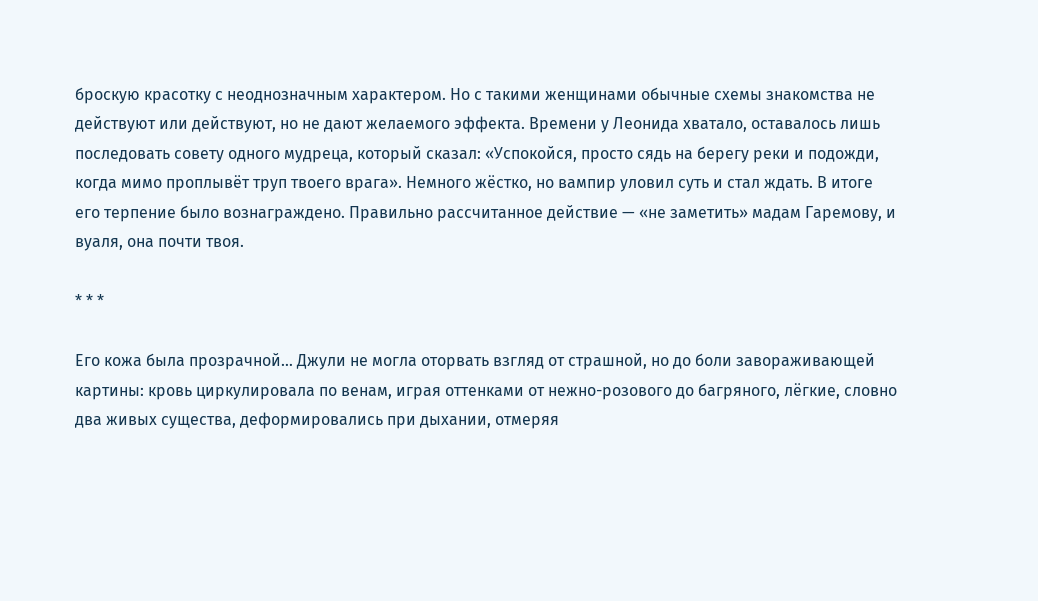броскую красотку с неоднозначным характером. Но с такими женщинами обычные схемы знакомства не действуют или действуют, но не дают желаемого эффекта. Времени у Леонида хватало, оставалось лишь последовать совету одного мудреца, который сказал: «Успокойся, просто сядь на берегу реки и подожди, когда мимо проплывёт труп твоего врага». Немного жёстко, но вампир уловил суть и стал ждать. В итоге его терпение было вознаграждено. Правильно рассчитанное действие — «не заметить» мадам Гаремову, и вуаля, она почти твоя.

* * *

Его кожа была прозрачной… Джули не могла оторвать взгляд от страшной, но до боли завораживающей картины: кровь циркулировала по венам, играя оттенками от нежно-розового до багряного, лёгкие, словно два живых существа, деформировались при дыхании, отмеряя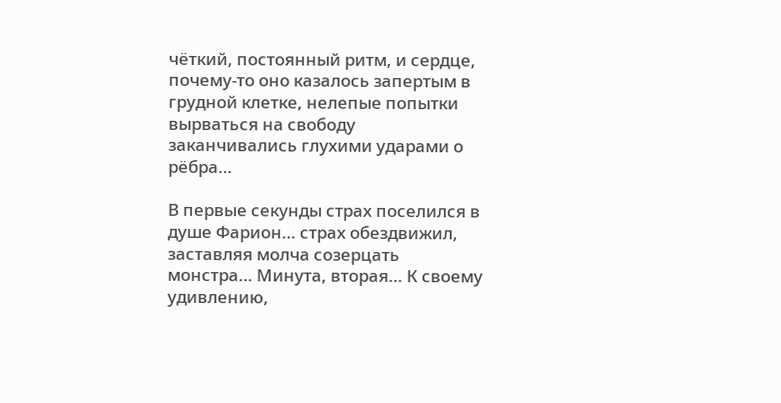чёткий, постоянный ритм, и сердце, почему-то оно казалось запертым в грудной клетке, нелепые попытки вырваться на свободу заканчивались глухими ударами о рёбра…

В первые секунды страх поселился в душе Фарион… страх обездвижил, заставляя молча созерцать монстра… Минута, вторая… К своему удивлению,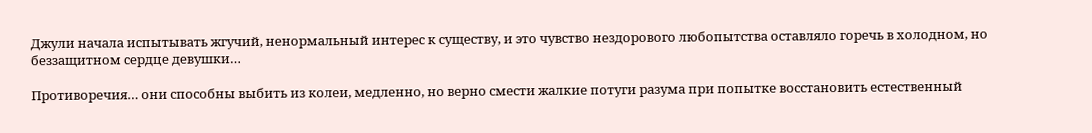Джули начала испытывать жгучий, ненормальный интерес к существу, и это чувство нездорового любопытства оставляло горечь в холодном, но беззащитном сердце девушки…

Противоречия… они способны выбить из колеи, медленно, но верно смести жалкие потуги разума при попытке восстановить естественный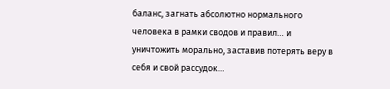баланс, загнать абсолютно нормального человека в рамки сводов и правил… и уничтожить морально, заставив потерять веру в себя и свой рассудок…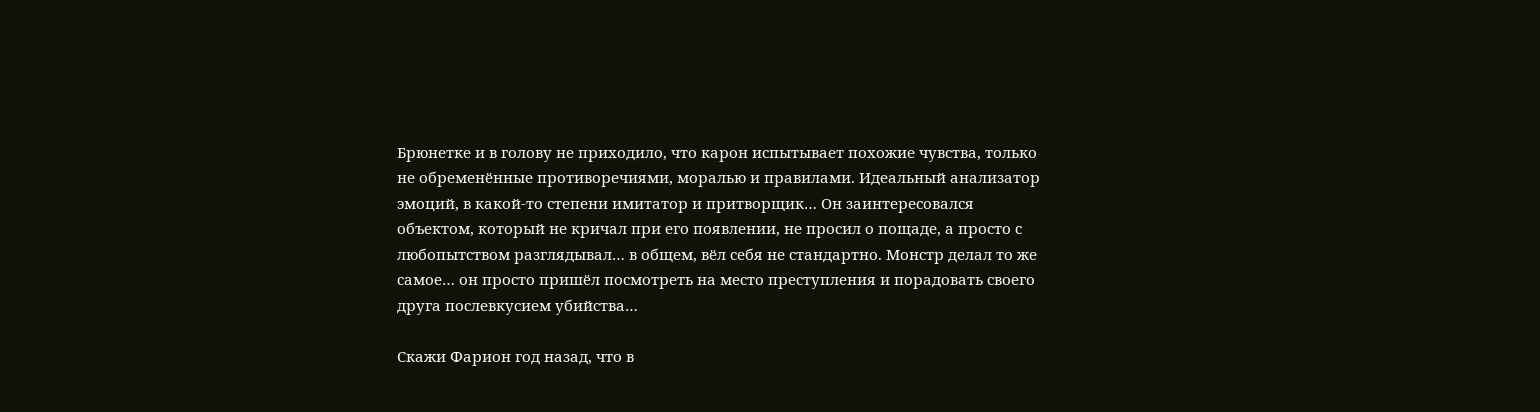Брюнетке и в голову не приходило, что карон испытывает похожие чувства, только не обременённые противоречиями, моралью и правилами. Идеальный анализатор эмоций, в какой-то степени имитатор и притворщик… Он заинтересовался объектом, который не кричал при его появлении, не просил о пощаде, а просто с любопытством разглядывал… в общем, вёл себя не стандартно. Монстр делал то же самое… он просто пришёл посмотреть на место преступления и порадовать своего друга послевкусием убийства…

Скажи Фарион год назад, что в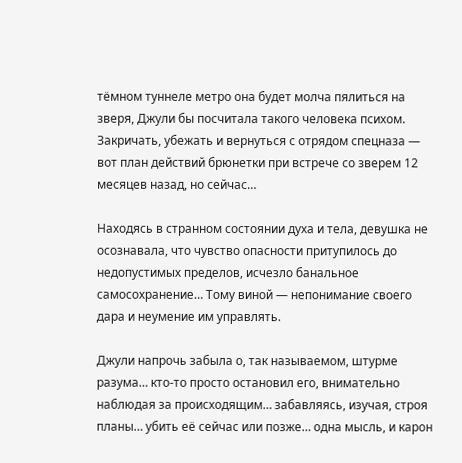тёмном туннеле метро она будет молча пялиться на зверя, Джули бы посчитала такого человека психом. Закричать, убежать и вернуться с отрядом спецназа — вот план действий брюнетки при встрече со зверем 12 месяцев назад, но сейчас…

Находясь в странном состоянии духа и тела, девушка не осознавала, что чувство опасности притупилось до недопустимых пределов, исчезло банальное самосохранение… Тому виной — непонимание своего дара и неумение им управлять.

Джули напрочь забыла о, так называемом, штурме разума… кто-то просто остановил его, внимательно наблюдая за происходящим… забавляясь, изучая, строя планы… убить её сейчас или позже… одна мысль, и карон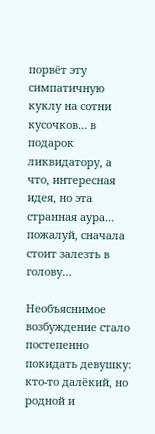порвёт эту симпатичную куклу на сотни кусочков… в подарок ликвидатору, а что, интересная идея, но эта странная аура… пожалуй, сначала стоит залезть в голову…

Необъяснимое возбуждение стало постепенно покидать девушку: кто-то далёкий, но родной и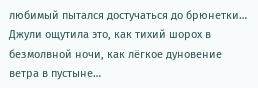любимый пытался достучаться до брюнетки… Джули ощутила это, как тихий шорох в безмолвной ночи, как лёгкое дуновение ветра в пустыне…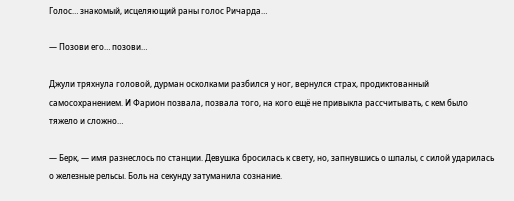Голос… знакомый, исцеляющий раны голос Ричарда…

— Позови его… позови…

Джули тряхнула головой, дурман осколками разбился у ног, вернулся страх, продиктованный самосохранением. И Фарион позвала, позвала того, на кого ещё не привыкла рассчитывать, с кем было тяжело и сложно…

— Берк, — имя разнеслось по станции. Девушка бросилась к свету, но, запнувшись о шпалы, с силой ударилась о железные рельсы. Боль на секунду затуманила сознание.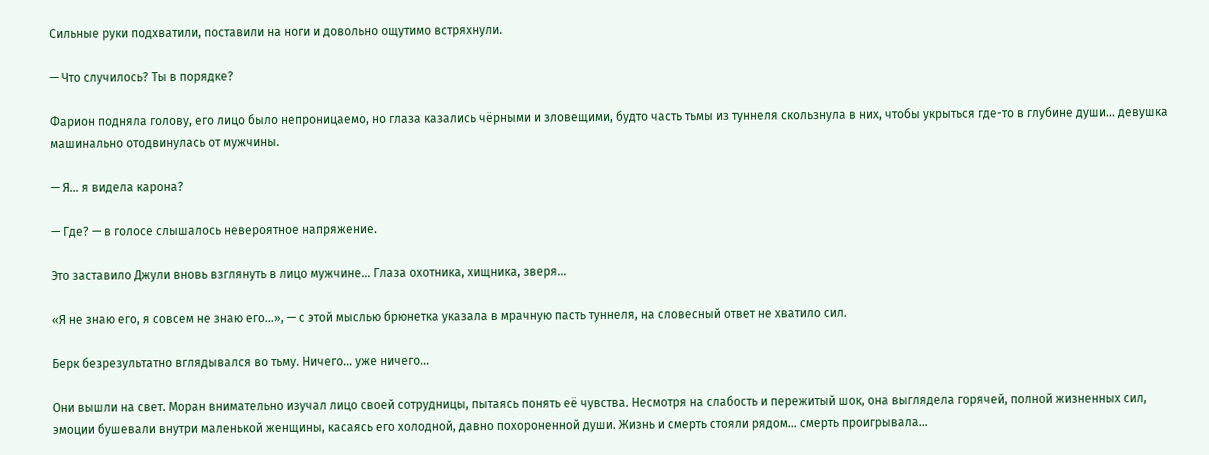Сильные руки подхватили, поставили на ноги и довольно ощутимо встряхнули.

— Что случилось? Ты в порядке?

Фарион подняла голову, его лицо было непроницаемо, но глаза казались чёрными и зловещими, будто часть тьмы из туннеля скользнула в них, чтобы укрыться где-то в глубине души… девушка машинально отодвинулась от мужчины.

— Я… я видела карона?

— Где? — в голосе слышалось невероятное напряжение.

Это заставило Джули вновь взглянуть в лицо мужчине… Глаза охотника, хищника, зверя…

«Я не знаю его, я совсем не знаю его…», — с этой мыслью брюнетка указала в мрачную пасть туннеля, на словесный ответ не хватило сил.

Берк безрезультатно вглядывался во тьму. Ничего… уже ничего…

Они вышли на свет. Моран внимательно изучал лицо своей сотрудницы, пытаясь понять её чувства. Несмотря на слабость и пережитый шок, она выглядела горячей, полной жизненных сил, эмоции бушевали внутри маленькой женщины, касаясь его холодной, давно похороненной души. Жизнь и смерть стояли рядом… смерть проигрывала…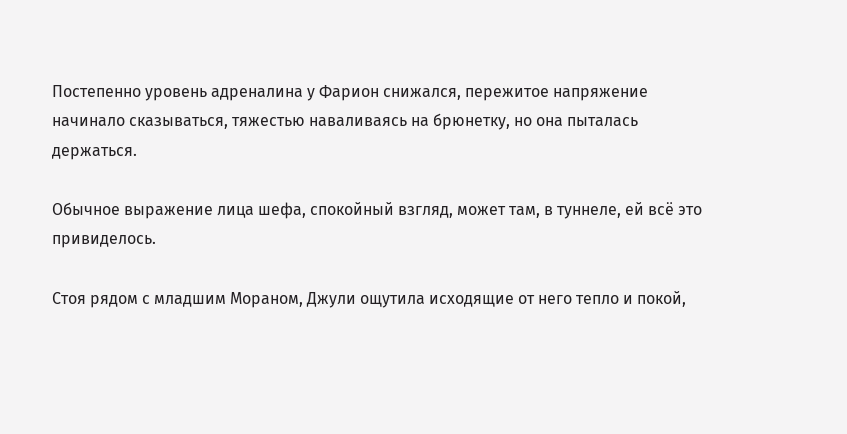Постепенно уровень адреналина у Фарион снижался, пережитое напряжение начинало сказываться, тяжестью наваливаясь на брюнетку, но она пыталась держаться.

Обычное выражение лица шефа, спокойный взгляд, может там, в туннеле, ей всё это привиделось.

Стоя рядом с младшим Мораном, Джули ощутила исходящие от него тепло и покой,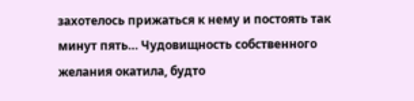захотелось прижаться к нему и постоять так минут пять… Чудовищность собственного желания окатила, будто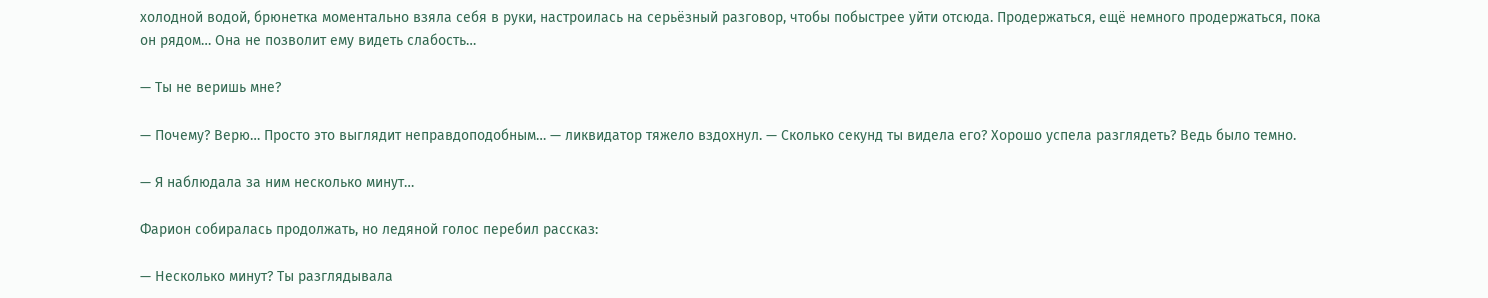холодной водой, брюнетка моментально взяла себя в руки, настроилась на серьёзный разговор, чтобы побыстрее уйти отсюда. Продержаться, ещё немного продержаться, пока он рядом… Она не позволит ему видеть слабость…

— Ты не веришь мне?

— Почему? Верю… Просто это выглядит неправдоподобным… — ликвидатор тяжело вздохнул. — Сколько секунд ты видела его? Хорошо успела разглядеть? Ведь было темно.

— Я наблюдала за ним несколько минут…

Фарион собиралась продолжать, но ледяной голос перебил рассказ:

— Несколько минут? Ты разглядывала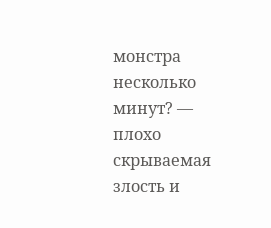монстра несколько минут? — плохо скрываемая злость и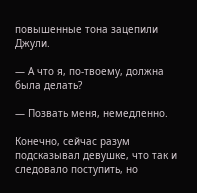повышенные тона зацепили Джули.

— А что я, по-твоему, должна была делать?

— Позвать меня, немедленно.

Конечно, сейчас разум подсказывал девушке, что так и следовало поступить, но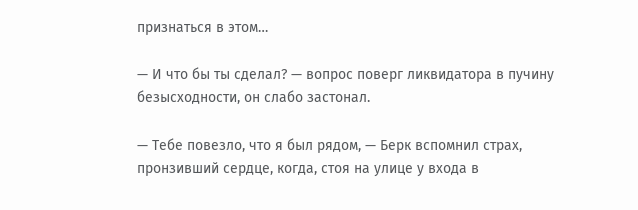признаться в этом…

— И что бы ты сделал? — вопрос поверг ликвидатора в пучину безысходности, он слабо застонал.

— Тебе повезло, что я был рядом, — Берк вспомнил страх, пронзивший сердце, когда, стоя на улице у входа в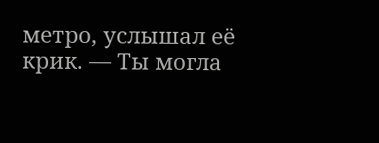метро, услышал её крик. — Ты могла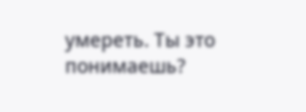умереть. Ты это понимаешь?